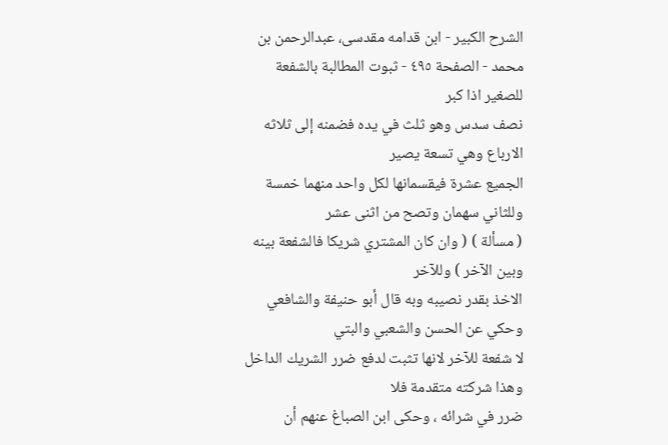الشرح الکبير - ابن قدامه مقدسی، عبدالرحمن بن محمد - الصفحة ٤٩٥ - ثبوت المطالبة بالشفعة للصغير اذا كبر
نصف سدس وهو ثلث في يده فضمنه إلى ثلاثه الارباع وهي تسعة يصير
الجميع عشرة فيقسمانها لكل واحد منهما خمسة وللثاني سهمان وتصح من اثنى عشر
( مسألة ) ( وان كان المشتري شريكا فالشفعة بينه وبين الآخر ) وللآخر
الاخذ بقدر نصيبه وبه قال أبو حنيفة والشافعي وحكي عن الحسن والشعبي والبتي
لا شفعة للآخر لانها تثبت لدفع ضرر الشريك الداخل وهذا شركته متقدمة فلا
ضرر في شرائه ، وحكى ابن الصباغ عنهم أن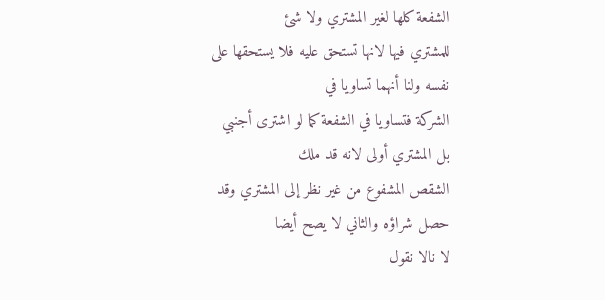الشفعة كلها لغير المشتري ولا شئ
للمشتري فيها لانها تستحق عليه فلا يستحقها على نفسه ولنا أنهما تساويا في
الشركة فتساويا في الشفعة كما لو اشترى أجنبي بل المشتري أولى لانه قد ملك
الشقص المشفوع من غير نظر إلى المشتري وقد حصل شراؤه والثاني لا يصح أيضا
لا نالا نقول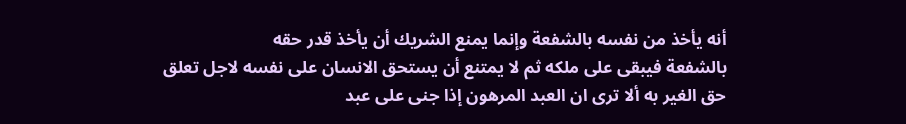أنه يأخذ من نفسه بالشفعة وإنما يمنع الشريك أن يأخذ قدر حقه
بالشفعة فيبقى على ملكه ثم لا يمتنع أن يستحق الانسان على نفسه لاجل تعلق
حق الغير به ألا ترى ان العبد المرهون إذا جنى على عبد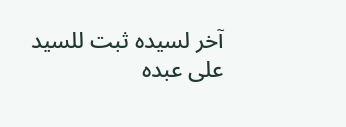آخر لسيده ثبت للسيد
على عبده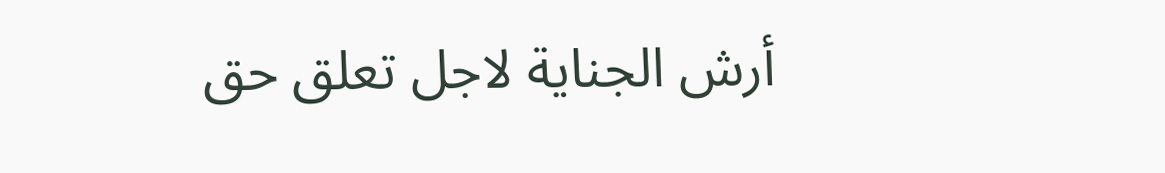أرش الجناية لاجل تعلق حق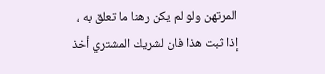المرتهن ولو لم يكن رهنا ما تعلق به ،
إذا ثبت هذا فان لشريك المشتري أخذ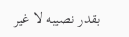بقدر نصيبه لا غير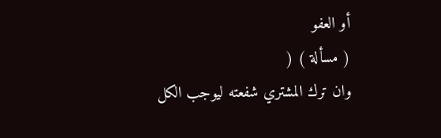أو العفو
( مسألة ) (
وان ترك المشتري شفعته ليوجب الكل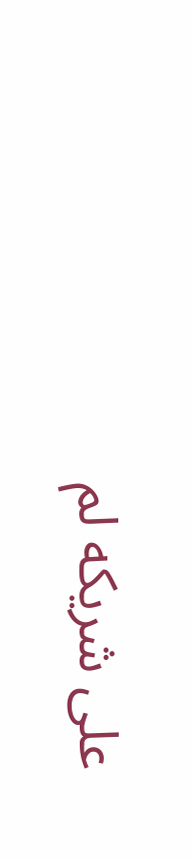على شريكه لم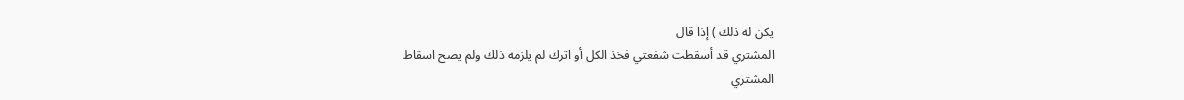يكن له ذلك ) إذا قال
المشتري قد أسقطت شفعتي فخذ الكل أو اترك لم يلزمه ذلك ولم يصح اسقاط
المشتري